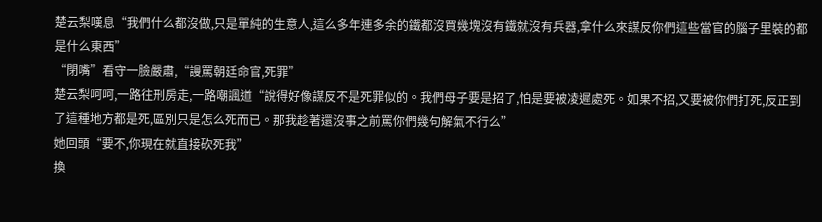楚云梨嘆息“我們什么都沒做,只是單純的生意人,這么多年連多余的鐵都沒買幾塊沒有鐵就沒有兵器,拿什么來謀反你們這些當官的腦子里裝的都是什么東西”
“閉嘴”看守一臉嚴肅,“謾罵朝廷命官,死罪”
楚云梨呵呵,一路往刑房走,一路嘲諷道“說得好像謀反不是死罪似的。我們母子要是招了,怕是要被凌遲處死。如果不招,又要被你們打死,反正到了這種地方都是死,區別只是怎么死而已。那我趁著還沒事之前罵你們幾句解氣不行么”
她回頭“要不,你現在就直接砍死我”
換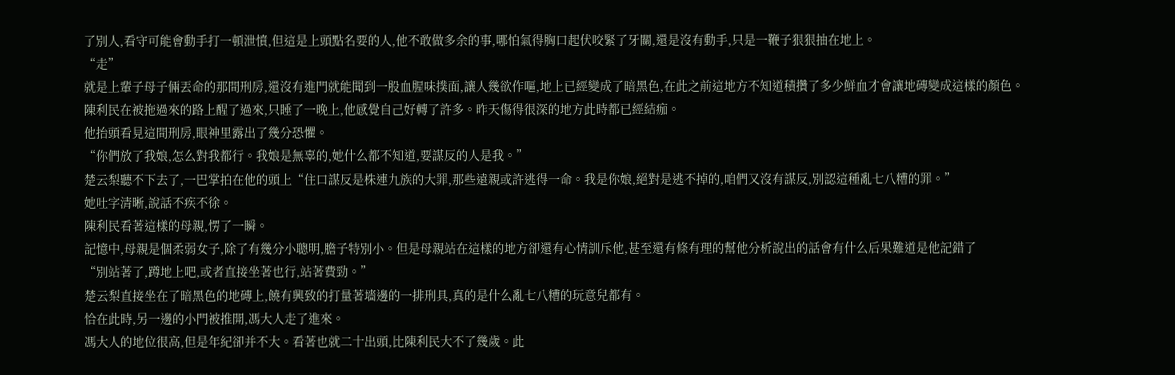了別人,看守可能會動手打一頓泄憤,但這是上頭點名要的人,他不敢做多余的事,哪怕氣得胸口起伏咬緊了牙關,還是沒有動手,只是一鞭子狠狠抽在地上。
“走”
就是上輩子母子倆丟命的那間刑房,還沒有進門就能聞到一股血腥味撲面,讓人幾欲作嘔,地上已經變成了暗黑色,在此之前這地方不知道積攢了多少鮮血才會讓地磚變成這樣的顏色。
陳利民在被拖過來的路上醒了過來,只睡了一晚上,他感覺自己好轉了許多。昨天傷得很深的地方此時都已經結痂。
他抬頭看見這間刑房,眼神里露出了幾分恐懼。
“你們放了我娘,怎么對我都行。我娘是無辜的,她什么都不知道,要謀反的人是我。”
楚云梨聽不下去了,一巴掌拍在他的頭上“住口謀反是株連九族的大罪,那些遠親或許逃得一命。我是你娘,絕對是逃不掉的,咱們又沒有謀反,別認這種亂七八糟的罪。”
她吐字清晰,說話不疾不徐。
陳利民看著這樣的母親,愣了一瞬。
記憶中,母親是個柔弱女子,除了有幾分小聰明,膽子特別小。但是母親站在這樣的地方卻還有心情訓斥他,甚至還有條有理的幫他分析說出的話會有什么后果難道是他記錯了
“別站著了,蹲地上吧,或者直接坐著也行,站著費勁。”
楚云梨直接坐在了暗黑色的地磚上,饒有興致的打量著墻邊的一排刑具,真的是什么亂七八糟的玩意兒都有。
恰在此時,另一邊的小門被推開,馮大人走了進來。
馮大人的地位很高,但是年紀卻并不大。看著也就二十出頭,比陳利民大不了幾歲。此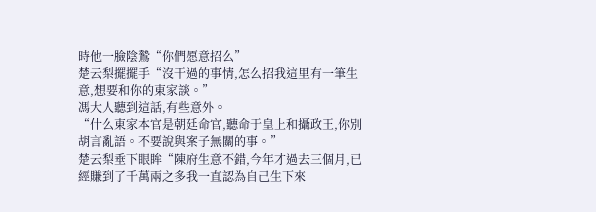時他一臉陰鷙“你們愿意招么”
楚云梨擺擺手“沒干過的事情,怎么招我這里有一筆生意,想要和你的東家談。”
馮大人聽到這話,有些意外。
“什么東家本官是朝廷命官,聽命于皇上和攝政王,你別胡言亂語。不要說與案子無關的事。”
楚云梨垂下眼眸“陳府生意不錯,今年才過去三個月,已經賺到了千萬兩之多我一直認為自己生下來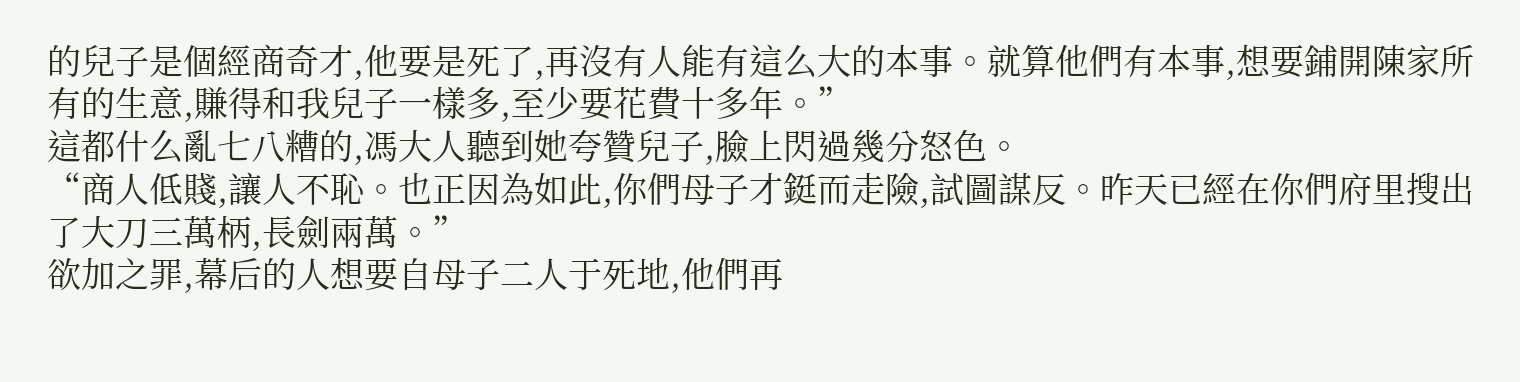的兒子是個經商奇才,他要是死了,再沒有人能有這么大的本事。就算他們有本事,想要鋪開陳家所有的生意,賺得和我兒子一樣多,至少要花費十多年。”
這都什么亂七八糟的,馮大人聽到她夸贊兒子,臉上閃過幾分怒色。
“商人低賤,讓人不恥。也正因為如此,你們母子才鋌而走險,試圖謀反。昨天已經在你們府里搜出了大刀三萬柄,長劍兩萬。”
欲加之罪,幕后的人想要自母子二人于死地,他們再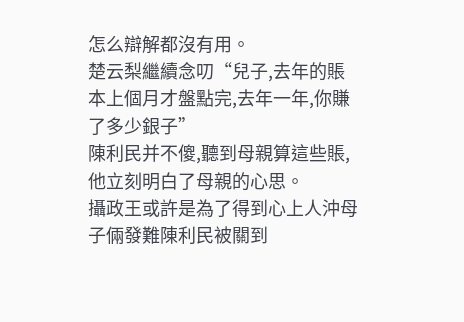怎么辯解都沒有用。
楚云梨繼續念叨“兒子,去年的賬本上個月才盤點完,去年一年,你賺了多少銀子”
陳利民并不傻,聽到母親算這些賬,他立刻明白了母親的心思。
攝政王或許是為了得到心上人沖母子倆發難陳利民被關到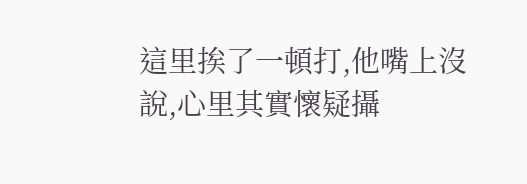這里挨了一頓打,他嘴上沒說,心里其實懷疑攝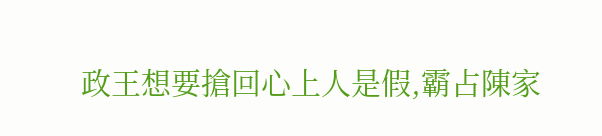政王想要搶回心上人是假,霸占陳家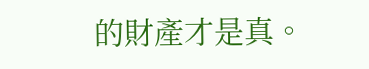的財產才是真。